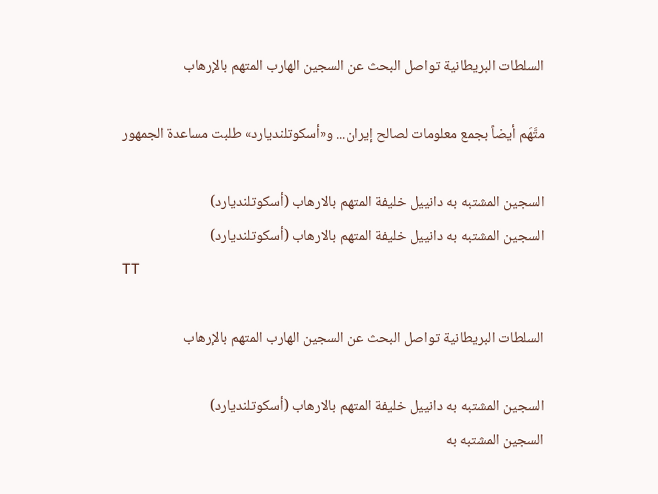السلطات البريطانية تواصل البحث عن السجين الهارب المتهم بالإرهاب

متَّهَم أيضاً بجمع معلومات لصالح إيران... و«أسكوتلنديارد» طلبت مساعدة الجمهور

السجين المشتبه به دانييل خليفة المتهم بالارهاب (أسكوتلنديارد)
السجين المشتبه به دانييل خليفة المتهم بالارهاب (أسكوتلنديارد)
TT

السلطات البريطانية تواصل البحث عن السجين الهارب المتهم بالإرهاب

السجين المشتبه به دانييل خليفة المتهم بالارهاب (أسكوتلنديارد)
السجين المشتبه به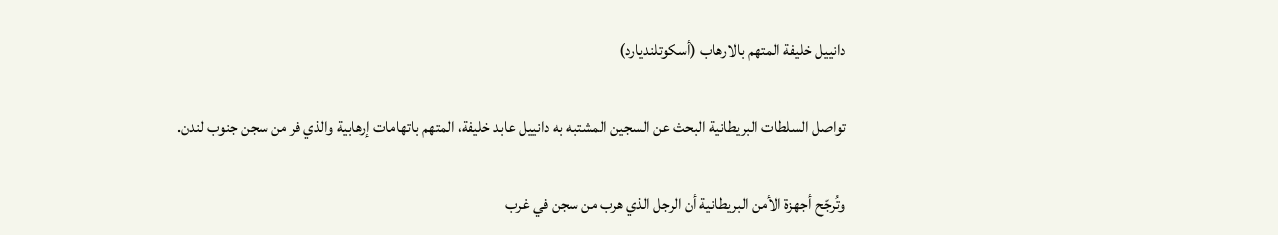دانييل خليفة المتهم بالارهاب (أسكوتلنديارد)

تواصل السلطات البريطانية البحث عن السجين المشتبه به دانييل عابد خليفة، المتهم باتهامات إرهابية والذي فر من سجن جنوب لندن.

وتُرجّح أجهزة الأمن البريطانية أن الرجل الذي هرب من سجن في غرب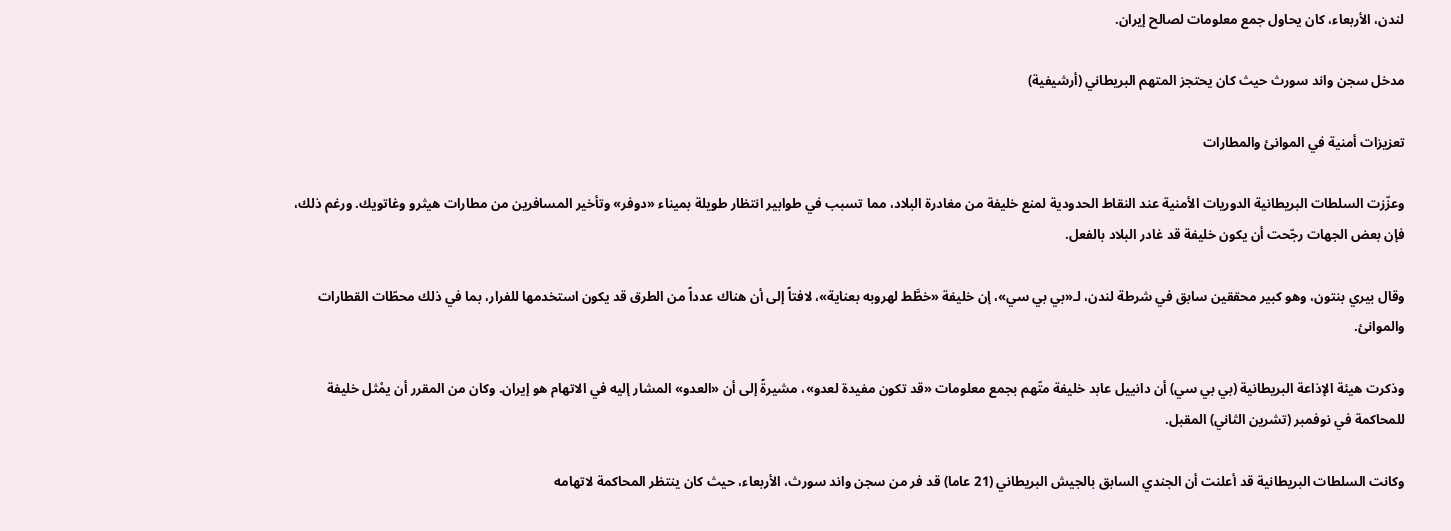لندن، الأربعاء، كان يحاول جمع معلومات لصالح إيران.

مدخل سجن واند سورث حيث كان يحتجز المتهم البريطاني (أرشيفية)

تعزيزات أمنية في الموانئ والمطارات

وعزّزت السلطات البريطانية الدوريات الأمنية عند النقاط الحدودية لمنع خليفة من مغادرة البلاد، مما تسبب في طوابير انتظار طويلة بميناء «دوفر» وتأخير المسافرين من مطارات هيثرو وغاتويك. ورغم ذلك، فإن بعض الجهات رجّحت أن يكون خليفة قد غادر البلاد بالفعل.

وقال بيري بنتون، وهو كبير محققين سابق في شرطة لندن، لـ«بي بي سي»، إن خليفة «خطَّط لهروبه بعناية»، لافتاً إلى أن هناك عدداً من الطرق قد يكون استخدمها للفرار، بما في ذلك محطّات القطارات والموانئ.

وذكرت هيئة الإذاعة البريطانية (بي بي سي) أن دانييل عابد خليفة متّهم بجمع معلومات «قد تكون مفيدة لعدو»، مشيرةً إلى أن «العدو» المشار إليه في الاتهام هو إيران. وكان من المقرر أن يمْثل خليفة للمحاكمة في نوفمبر (تشرين الثاني) المقبل.

وكانت السلطات البريطانية قد أعلنت أن الجندي السابق بالجيش البريطاني (21 عاما) قد فر من سجن واند سورث، الأربعاء، حيث كان ينتظر المحاكمة لاتهامه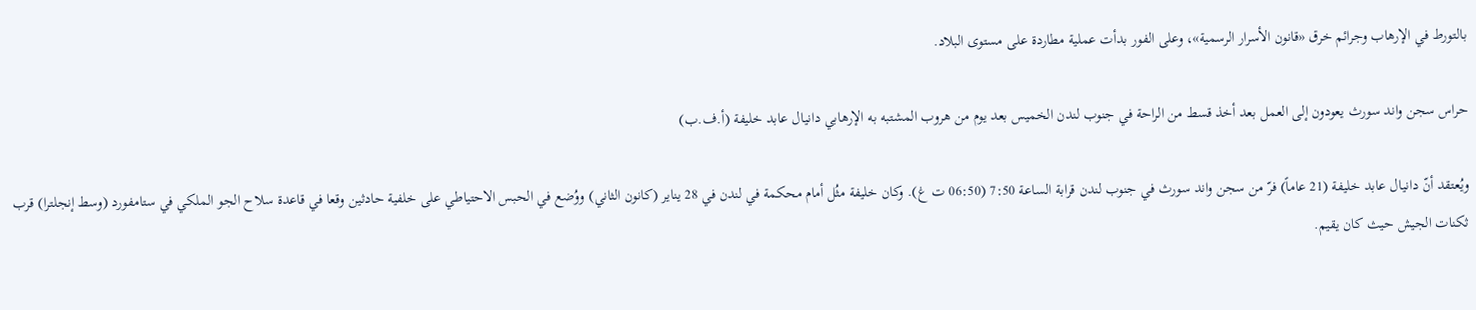بالتورط في الإرهاب وجرائم خرق «قانون الأسرار الرسمية»، وعلى الفور بدأت عملية مطاردة على مستوى البلاد.

حراس سجن واند سورث يعودون إلى العمل بعد أخذ قسط من الراحة في جنوب لندن الخميس بعد يوم من هروب المشتبه به الإرهابي دانيال عابد خليفة (أ.ف.ب)

ويُعتقد أنّ دانيال عابد خليفة (21 عاماً) فرّ من سجن واند سورث في جنوب لندن قرابة الساعة 7:50 (06:50 ت غ). وكان خليفة مثُل أمام محكمة في لندن في 28 يناير (كانون الثاني) ووُضع في الحبس الاحتياطي على خلفية حادثين وقعا في قاعدة سلاح الجو الملكي في ستامفورد (وسط إنجلترا) قرب ثكنات الجيش حيث كان يقيم.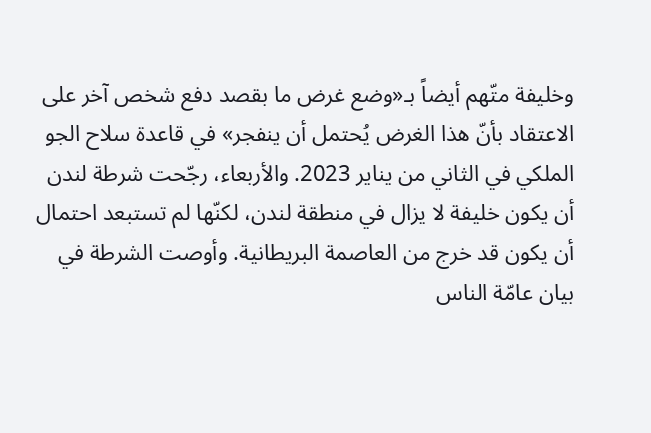وخليفة متّهم أيضاً بـ«وضع غرض ما بقصد دفع شخص آخر على الاعتقاد بأنّ هذا الغرض يُحتمل أن ينفجر» في قاعدة سلاح الجو الملكي في الثاني من يناير 2023. والأربعاء، رجّحت شرطة لندن أن يكون خليفة لا يزال في منطقة لندن، لكنّها لم تستبعد احتمال أن يكون قد خرج من العاصمة البريطانية. وأوصت الشرطة في بيان عامّة الناس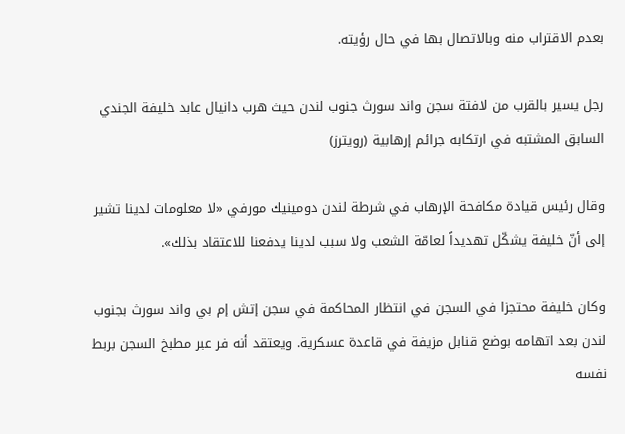بعدم الاقتراب منه وبالاتصال بها في حال رؤيته.

رجل يسير بالقرب من لافتة سجن واند سورث جنوب لندن حيث هرب دانيال عابد خليفة الجندي السابق المشتبه في ارتكابه جرائم إرهابية (رويترز)

وقال رئيس قيادة مكافحة الإرهاب في شرطة لندن دومينيك مورفي «لا معلومات لدينا تشير إلى أنّ خليفة يشكّل تهديداً لعامّة الشعب ولا سبب لدينا يدفعنا للاعتقاد بذلك».

وكان خليفة محتجزا في السجن في انتظار المحاكمة في سجن إتش إم بي واند سورث بجنوب لندن بعد اتهامه بوضع قنابل مزيفة في قاعدة عسكرية. ويعتقد أنه فر عبر مطبخ السجن بربط نفسه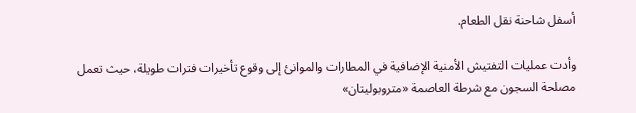أسفل شاحنة نقل الطعام.

وأدت عمليات التفتيش الأمنية الإضافية في المطارات والموانئ إلى وقوع تأخيرات فترات طويلة، حيث تعمل مصلحة السجون مع شرطة العاصمة «متروبوليتان»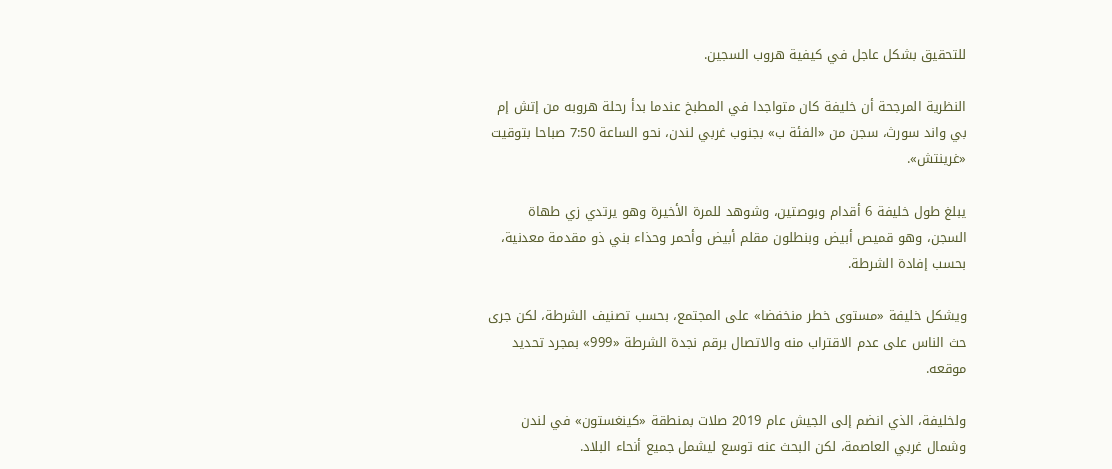للتحقيق بشكل عاجل في كيفية هروب السجين.

النظرية المرجحة أن خليفة كان متواجدا في المطبخ عندما بدأ رحلة هروبه من إتش إم بي واند سورث، سجن من «الفئة ب» بجنوب غربي لندن، نحو الساعة 7:50 صباحا بتوقيت «غرينتش».

يبلغ طول خليفة 6 أقدام وبوصتين، وشوهد للمرة الأخيرة وهو يرتدي زي طهاة السجن، وهو قميص أبيض وبنطلون مقلم أبيض وأحمر وحذاء بني ذو مقدمة معدنية، بحسب إفادة الشرطة.

ويشكل خليفة «مستوى خطر منخفضا» على المجتمع، بحسب تصنيف الشرطة، لكن جرى حث الناس على عدم الاقتراب منه والاتصال برقم نجدة الشرطة «999» بمجرد تحديد موقعه.

ولخليفة، الذي انضم إلى الجيش عام 2019 صلات بمنطقة «كينغستون» في لندن وشمال غربي العاصمة، لكن البحث عنه توسع ليشمل جميع أنحاء البلاد.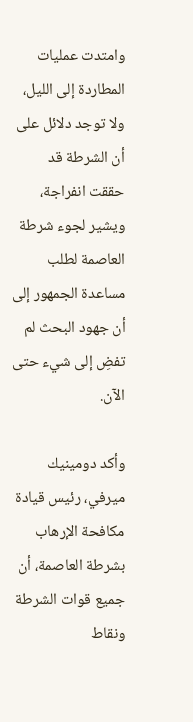وامتدت عمليات المطاردة إلى الليل، ولا توجد دلائل على أن الشرطة قد حققت انفراجة، ويشير لجوء شرطة العاصمة لطلب مساعدة الجمهور إلى أن جهود البحث لم تفضِ إلى شيء حتى الآن.

وأكد دومينيك ميرفي، رئيس قيادة مكافحة الإرهاب بشرطة العاصمة، أن جميع قوات الشرطة ونقاط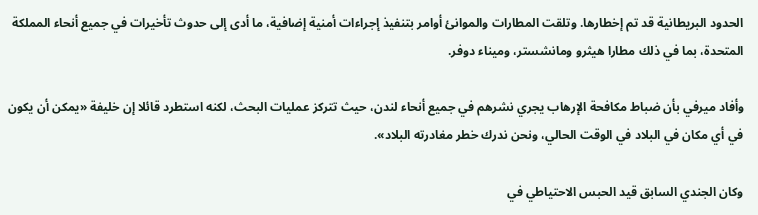الحدود البريطانية قد تم إخطارها. وتلقت المطارات والموانئ أوامر بتنفيذ إجراءات أمنية إضافية، ما أدى إلى حدوث تأخيرات في جميع أنحاء المملكة المتحدة، بما في ذلك مطارا هيثرو ومانشستر، وميناء دوفر.

وأفاد ميرفي بأن ضباط مكافحة الإرهاب يجري نشرهم في جميع أنحاء لندن، حيث تتركز عمليات البحث، لكنه استطرد قائلا إن خليفة «يمكن أن يكون في أي مكان في البلاد في الوقت الحالي، ونحن ندرك خطر مغادرته البلاد».

وكان الجندي السابق قيد الحبس الاحتياطي في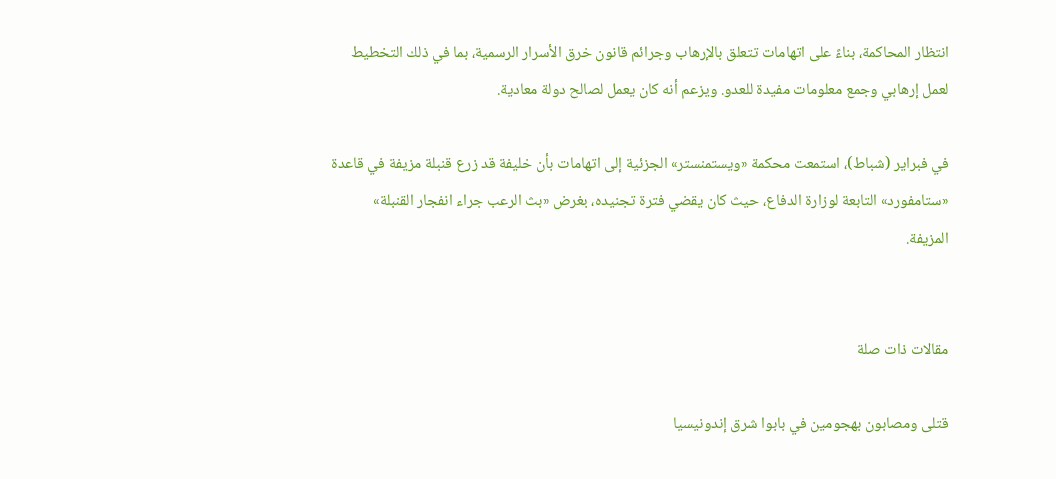انتظار المحاكمة، بناءً على اتهامات تتعلق بالإرهاب وجرائم قانون خرق الأسرار الرسمية، بما في ذلك التخطيط لعمل إرهابي وجمع معلومات مفيدة للعدو. ويزعم أنه كان يعمل لصالح دولة معادية.

في فبراير (شباط)، استمعت محكمة «ويستمنستر» الجزئية إلى اتهامات بأن خليفة قد زرع قنبلة مزيفة في قاعدة «ستامفورد» التابعة لوزارة الدفاع، حيث كان يقضي فترة تجنيده، بغرض «بث الرعب جراء انفجار القنبلة» المزيفة.


مقالات ذات صلة

قتلى ومصابون بهجومين في بابوا شرق إندونيسيا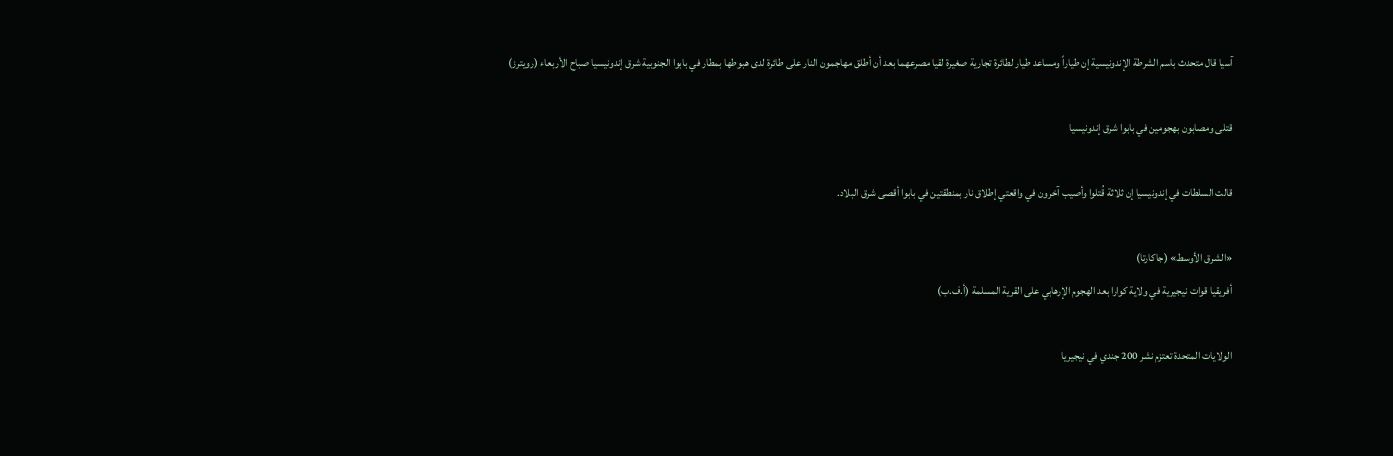آسيا قال متحدث باسم الشرطة الإندونيسية إن طياراً ومساعد طيار لطائرة تجارية صغيرة لقيا مصرعهما بعد أن أطلق مهاجمون النار على طائرة لدى هبوطها بمطار في بابوا الجنوبية شرق إندونيسيا صباح الأربعاء (رويترز)

قتلى ومصابون بهجومين في بابوا شرق إندونيسيا

قالت السلطات في إندونيسيا إن ثلاثة قُتلوا وأصيب آخرون في واقعتي إطلاق نار بمنطقتين في بابوا أقصى شرق البلاد.

«الشرق الأوسط» (جاكارتا)
أفريقيا قوات نيجيرية في ولاية كوارا بعد الهجوم الإرهابي على القرية المسلمة (أ.ف.ب)

الولايات المتحدة تعتزم نشر 200 جندي في نيجيريا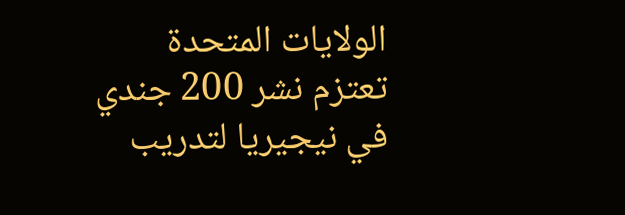الولايات المتحدة تعتزم نشر 200 جندي في نيجيريا لتدريب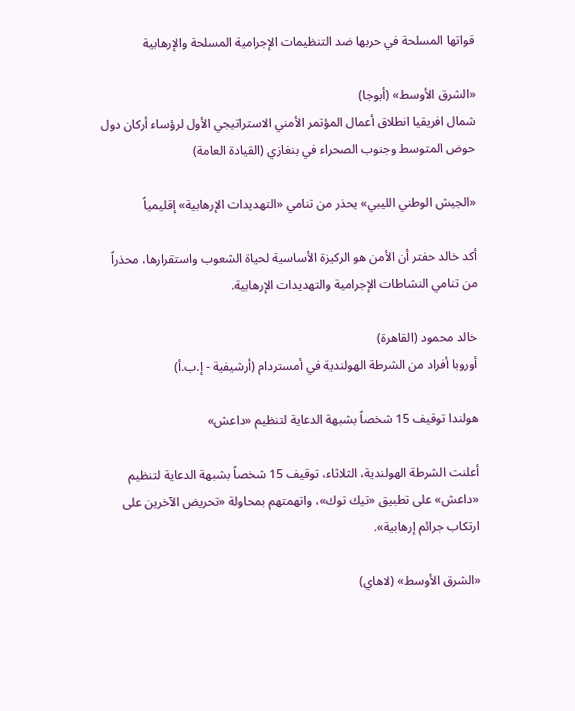قواتها المسلحة في حربها ضد التنظيمات الإجرامية المسلحة والإرهابية

«الشرق الأوسط» (أبوجا)
شمال افريقيا انطلاق أعمال المؤتمر الأمني الاستراتيجي الأول لرؤساء أركان دول حوض المتوسط وجنوب الصحراء في بنغازي (القيادة العامة)

«الجيش الوطني الليبي» يحذر من تنامي «التهديدات الإرهابية» إقليمياً

أكد خالد حفتر أن الأمن هو الركيزة الأساسية لحياة الشعوب واستقرارها، محذراً من تنامي النشاطات الإجرامية والتهديدات الإرهابية.

خالد محمود (القاهرة)
أوروبا أفراد من الشرطة الهولندية في أمستردام (أرشيفية - إ.ب.أ)

هولندا توقيف 15 شخصاً بشبهة الدعاية لتنظيم «داعش»

أعلنت الشرطة الهولندية، الثلاثاء، توقيف 15 شخصاً بشبهة الدعاية لتنظيم «داعش» على تطبيق «تيك توك»، واتهمتهم بمحاولة «تحريض الآخرين على ارتكاب جرائم إرهابية».

«الشرق الأوسط» (لاهاي)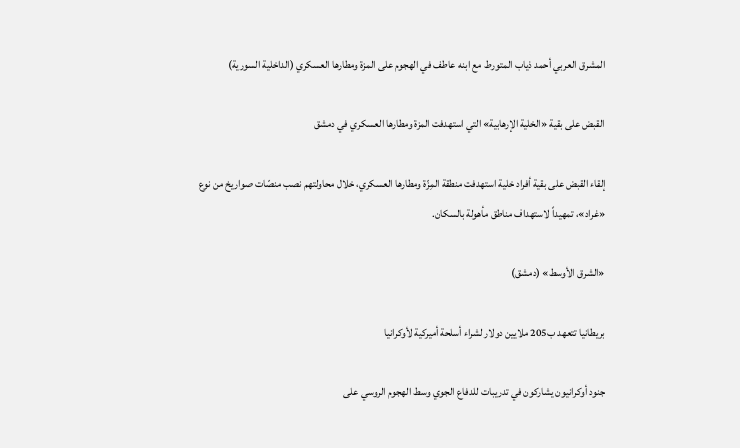المشرق العربي أحمد ذياب المتورط مع ابنه عاطف في الهجوم على المزة ومطارها العسكري (الداخلية السورية)

القبض على بقية «الخلية الإرهابية» التي استهدفت المزة ومطارها العسكري في دمشق

إلقاء القبض على بقية أفراد خلية استهدفت منطقة المِزّة ومطارها العسكري، خلال محاولتهم نصب منصّات صواريخ من نوع «غراد»، تمهيداً لاستهداف مناطق مأهولة بالسكان.

«الشرق الأوسط» (دمشق)

بريطانيا تتعهد ب205 ملايين دولار لشراء أسلحة أميركية لأوكرانيا

جنود أوكرانيون يشاركون في تدريبات للدفاع الجوي وسط الهجوم الروسي على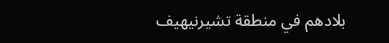بلادهم في منطقة تشيرنيهيف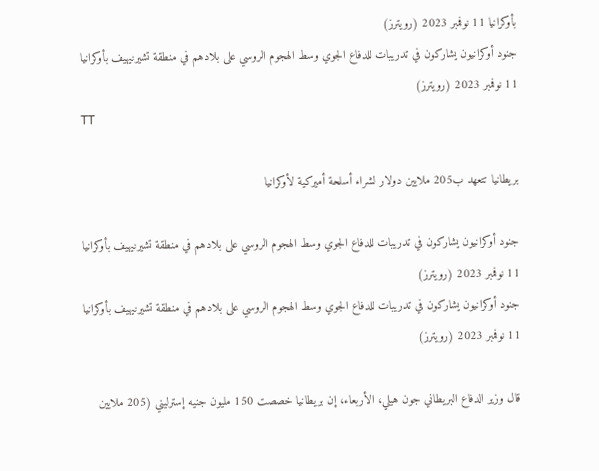بأوكرانيا 11 نوفمبر 2023 (رويترز)
جنود أوكرانيون يشاركون في تدريبات للدفاع الجوي وسط الهجوم الروسي على بلادهم في منطقة تشيرنيهيف بأوكرانيا 11 نوفمبر 2023 (رويترز)
TT

بريطانيا تتعهد ب205 ملايين دولار لشراء أسلحة أميركية لأوكرانيا

جنود أوكرانيون يشاركون في تدريبات للدفاع الجوي وسط الهجوم الروسي على بلادهم في منطقة تشيرنيهيف بأوكرانيا 11 نوفمبر 2023 (رويترز)
جنود أوكرانيون يشاركون في تدريبات للدفاع الجوي وسط الهجوم الروسي على بلادهم في منطقة تشيرنيهيف بأوكرانيا 11 نوفمبر 2023 (رويترز)

قال وزير الدفاع البريطاني جون هيلي، الأربعاء، إن بريطانيا خصصت 150 مليون جنيه إسترليني (205 ملايين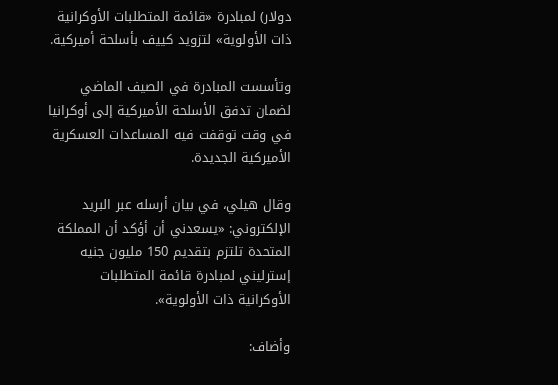دولار) لمبادرة «قائمة المتطلبات الأوكرانية ذات الأولوية» لتزويد كييف بأسلحة أميركية.

وتأسست المبادرة في الصيف الماضي لضمان تدفق الأسلحة الأميركية إلى أوكرانيا في وقت توقفت فيه المساعدات العسكرية الأميركية الجديدة.

وقال هيلي، في بيان أرسله عبر البريد الإلكتروني: «يسعدني أن أؤكد أن المملكة المتحدة تلتزم بتقديم 150 مليون جنيه إسترليني لمبادرة قائمة المتطلبات الأوكرانية ذات الأولوية».

وأضاف: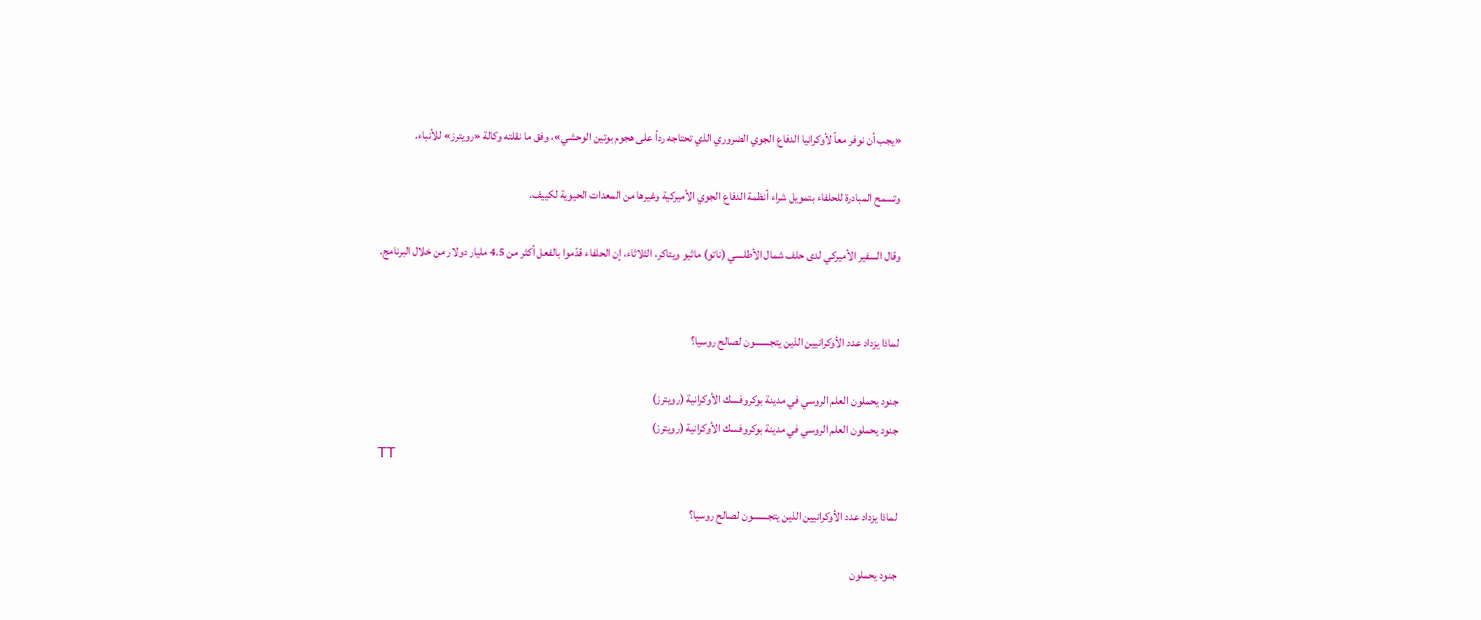«يجب أن نوفر معاً لأوكرانيا الدفاع الجوي الضروري الذي تحتاجه رداً على هجوم بوتين الوحشي»، وفق ما نقلته وكالة «رويترز» للأنباء.

وتسمح المبادرة للحلفاء بتمويل شراء أنظمة الدفاع الجوي الأميركية وغيرها من المعدات الحيوية لكييف.

وقال السفير الأميركي لدى حلف شمال الأطلسي (ناتو) ماثيو ويتاكر، الثلاثاء، إن الحلفاء قدّموا بالفعل أكثر من 4.5 مليار دولار من خلال البرنامج.


لماذا يزداد عدد الأوكرانيين الذين يتجسسون لصالح روسيا؟

جنود يحملون العلم الروسي في مدينة بوكروفسك الأوكرانية (رويترز)
جنود يحملون العلم الروسي في مدينة بوكروفسك الأوكرانية (رويترز)
TT

لماذا يزداد عدد الأوكرانيين الذين يتجسسون لصالح روسيا؟

جنود يحملون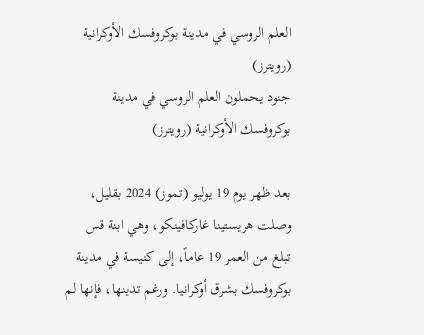العلم الروسي في مدينة بوكروفسك الأوكرانية (رويترز)
جنود يحملون العلم الروسي في مدينة بوكروفسك الأوكرانية (رويترز)

بعد ظهر يوم 19 يوليو (تموز) 2024 بقليل، وصلت هريستينا غاركافينكو، وهي ابنة قس تبلغ من العمر 19 عاماً، إلى كنيسة في مدينة بوكروفسك بشرق أوكرانيا. ورغم تدينها، فإنها لم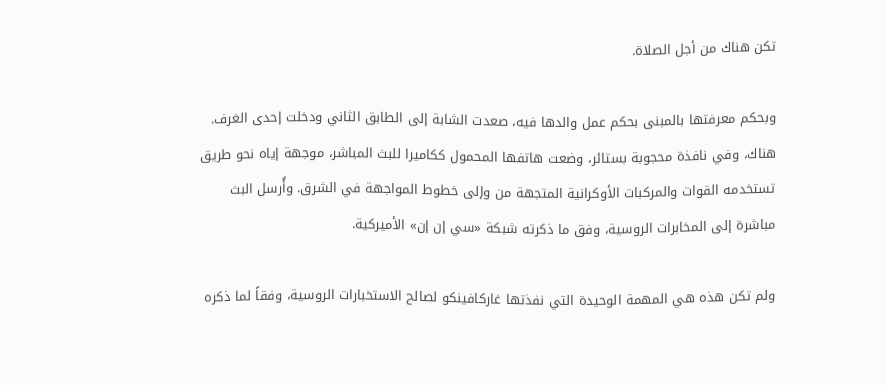تكن هناك من أجل الصلاة.

وبحكم معرفتها بالمبنى بحكم عمل والدها فيه، صعدت الشابة إلى الطابق الثاني ودخلت إحدى الغرف. هناك، وفي نافذة محجوبة بستائر، وضعت هاتفها المحمول ككاميرا للبث المباشر، موجهة إياه نحو طريق تستخدمه القوات والمركبات الأوكرانية المتجهة من وإلى خطوط المواجهة في الشرق. وأُرسل البث مباشرة إلى المخابرات الروسية، وفق ما ذكرته شبكة «سي إن إن» الأميركية.

ولم تكن هذه هي المهمة الوحيدة التي نفذتها غاركافينكو لصالح الاستخبارات الروسية، وفقاً لما ذكره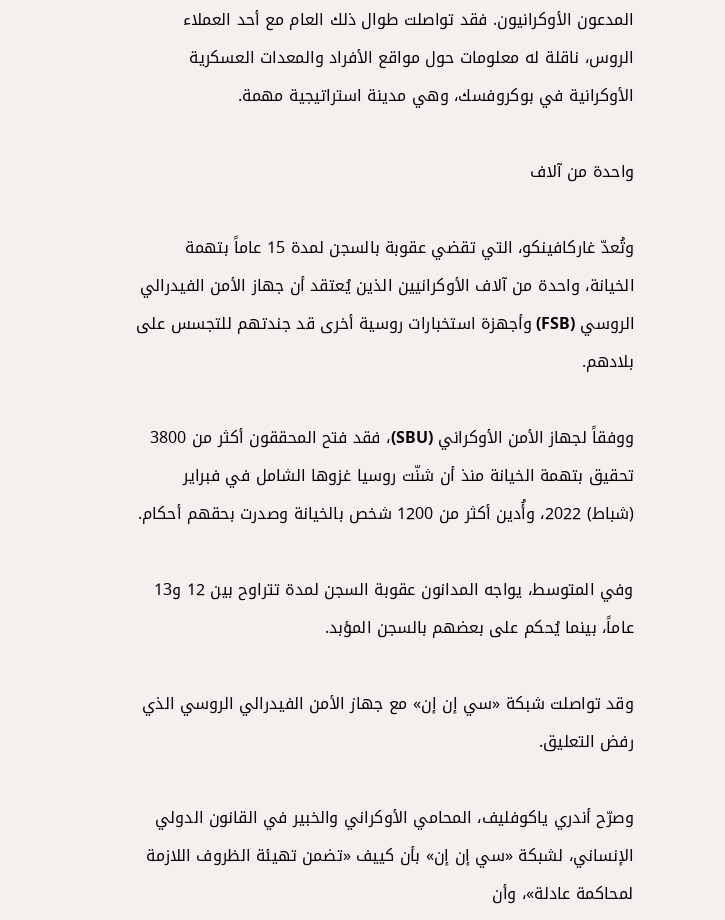المدعون الأوكرانيون. فقد تواصلت طوال ذلك العام مع أحد العملاء الروس، ناقلة له معلومات حول مواقع الأفراد والمعدات العسكرية الأوكرانية في بوكروفسك، وهي مدينة استراتيجية مهمة.

واحدة من آلاف

وتُعدّ غاركافينكو، التي تقضي عقوبة بالسجن لمدة 15 عاماً بتهمة الخيانة، واحدة من آلاف الأوكرانيين الذين يُعتقد أن جهاز الأمن الفيدرالي الروسي (FSB) وأجهزة استخبارات روسية أخرى قد جندتهم للتجسس على بلادهم.

ووفقاً لجهاز الأمن الأوكراني (SBU)، فقد فتح المحققون أكثر من 3800 تحقيق بتهمة الخيانة منذ أن شنّت روسيا غزوها الشامل في فبراير (شباط) 2022، وأُدين أكثر من 1200 شخص بالخيانة وصدرت بحقهم أحكام.

وفي المتوسط، يواجه المدانون عقوبة السجن لمدة تتراوح بين 12 و13 عاماً، بينما يُحكم على بعضهم بالسجن المؤبد.

وقد تواصلت شبكة «سي إن إن» مع جهاز الأمن الفيدرالي الروسي الذي رفض التعليق.

وصرّح أندري ياكوفليف، المحامي الأوكراني والخبير في القانون الدولي الإنساني، لشبكة «سي إن إن» بأن كييف «تضمن تهيئة الظروف اللازمة لمحاكمة عادلة»، وأن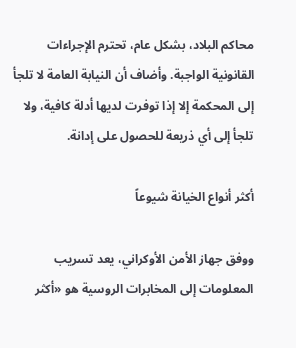محاكم البلاد، بشكل عام، تحترم الإجراءات القانونية الواجبة. وأضاف أن النيابة العامة لا تلجأ إلى المحكمة إلا إذا توفرت لديها أدلة كافية، ولا تلجأ إلى أي ذريعة للحصول على إدانة.

أكثر أنواع الخيانة شيوعاً

ووفق جهاز الأمن الأوكراني، يعد تسريب المعلومات إلى المخابرات الروسية هو «أكثر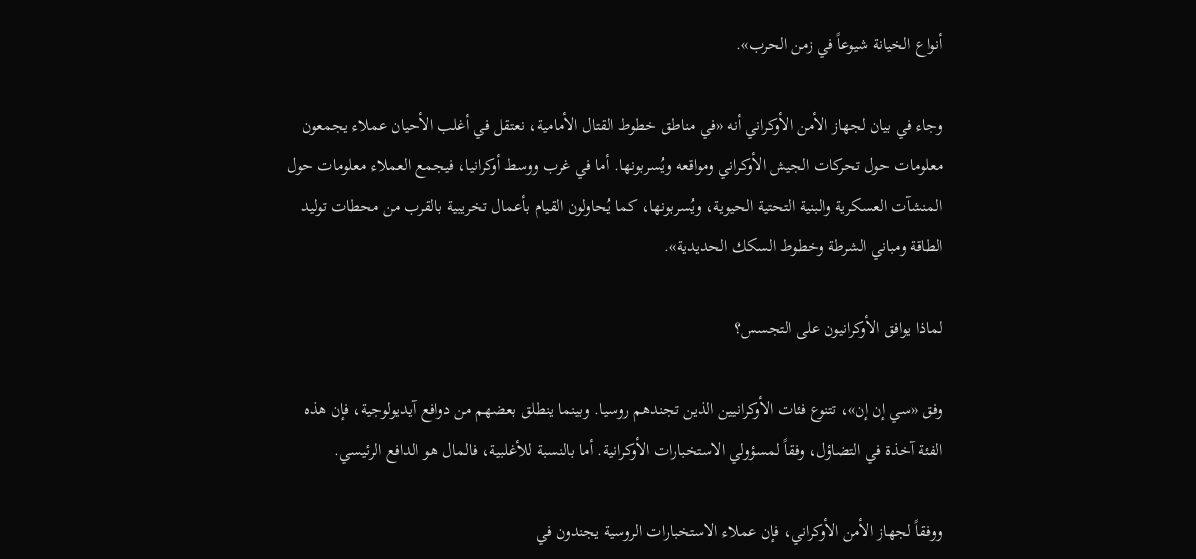أنواع الخيانة شيوعاً في زمن الحرب».

وجاء في بيان لجهاز الأمن الأوكراني أنه «في مناطق خطوط القتال الأمامية، نعتقل في أغلب الأحيان عملاء يجمعون معلومات حول تحركات الجيش الأوكراني ومواقعه ويُسربونها. أما في غرب ووسط أوكرانيا، فيجمع العملاء معلومات حول المنشآت العسكرية والبنية التحتية الحيوية، ويُسربونها، كما يُحاولون القيام بأعمال تخريبية بالقرب من محطات توليد الطاقة ومباني الشرطة وخطوط السكك الحديدية».

لماذا يوافق الأوكرانيون على التجسس؟

وفق «سي إن إن»، تتنوع فئات الأوكرانيين الذين تجندهم روسيا. وبينما ينطلق بعضهم من دوافع آيديولوجية، فإن هذه الفئة آخذة في التضاؤل، وفقاً لمسؤولي الاستخبارات الأوكرانية. أما بالنسبة للأغلبية، فالمال هو الدافع الرئيسي.

ووفقاً لجهاز الأمن الأوكراني، فإن عملاء الاستخبارات الروسية يجندون في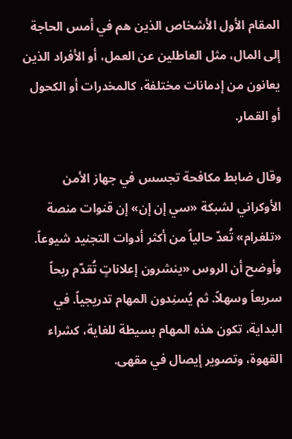المقام الأول الأشخاص الذين هم في أمس الحاجة إلى المال، مثل العاطلين عن العمل، أو الأفراد الذين يعانون من إدمانات مختلفة، كالمخدرات أو الكحول أو القمار.

وقال ضابط مكافحة تجسس في جهاز الأمن الأوكراني لشبكة «سي إن إن» إن قنوات منصة «تلغرام» تُعدّ حالياً من أكثر أدوات التجنيد شيوعاً. وأوضح أن الروس «ينشرون إعلاناتٍ تُقدّم ربحاً سريعاً وسهلاً. ثم يُسنِدون المهام تدريجياً. في البداية، تكون هذه المهام بسيطة للغاية، كشراء القهوة، وتصوير إيصال في مقهى.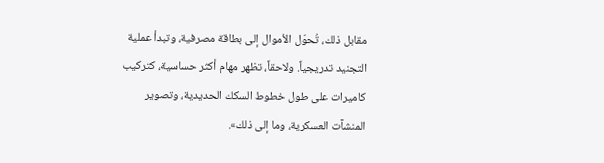مقابل ذلك، تُحوّل الأموال إلى بطاقة مصرفية، وتبدأ عملية التجنيد تدريجياً. ولاحقاً، تظهر مهام أكثر حساسية، كتركيب كاميرات على طول خطوط السكك الحديدية، وتصوير المنشآت العسكرية، وما إلى ذلك».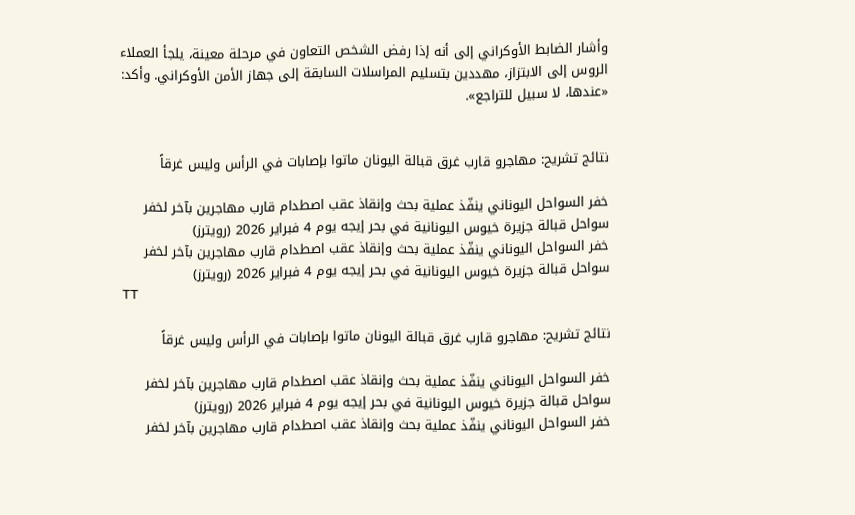وأشار الضابط الأوكراني إلى أنه إذا رفض الشخص التعاون في مرحلة معينة، يلجأ العملاء الروس إلى الابتزاز، مهددين بتسليم المراسلات السابقة إلى جهاز الأمن الأوكراني. وأكد: «عندها، لا سبيل للتراجع».


نتائج تشريح: مهاجرو قارب غرق قبالة اليونان ماتوا بإصابات في الرأس وليس غرقاً

خفر السواحل اليوناني ينفّذ عملية بحث وإنقاذ عقب اصطدام قارب مهاجرين بآخر لخفر سواحل قبالة جزيرة خيوس اليونانية في بحر إيجه يوم 4 فبراير 2026 (رويترز)
خفر السواحل اليوناني ينفّذ عملية بحث وإنقاذ عقب اصطدام قارب مهاجرين بآخر لخفر سواحل قبالة جزيرة خيوس اليونانية في بحر إيجه يوم 4 فبراير 2026 (رويترز)
TT

نتائج تشريح: مهاجرو قارب غرق قبالة اليونان ماتوا بإصابات في الرأس وليس غرقاً

خفر السواحل اليوناني ينفّذ عملية بحث وإنقاذ عقب اصطدام قارب مهاجرين بآخر لخفر سواحل قبالة جزيرة خيوس اليونانية في بحر إيجه يوم 4 فبراير 2026 (رويترز)
خفر السواحل اليوناني ينفّذ عملية بحث وإنقاذ عقب اصطدام قارب مهاجرين بآخر لخفر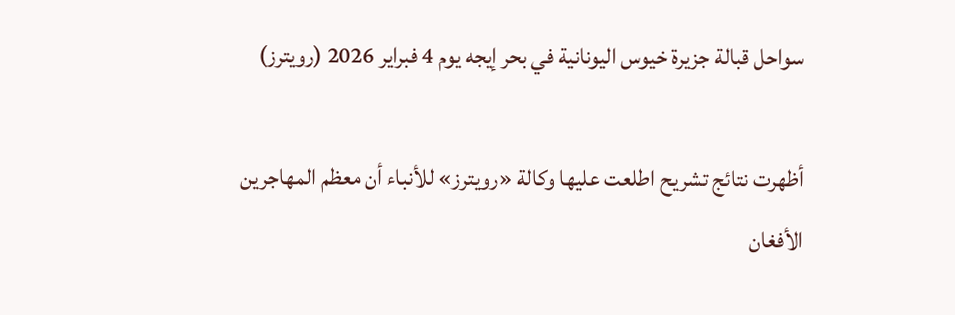سواحل قبالة جزيرة خيوس اليونانية في بحر إيجه يوم 4 فبراير 2026 (رويترز)

أظهرت نتائج تشريح اطلعت عليها وكالة «رويترز» للأنباء أن معظم المهاجرين الأفغان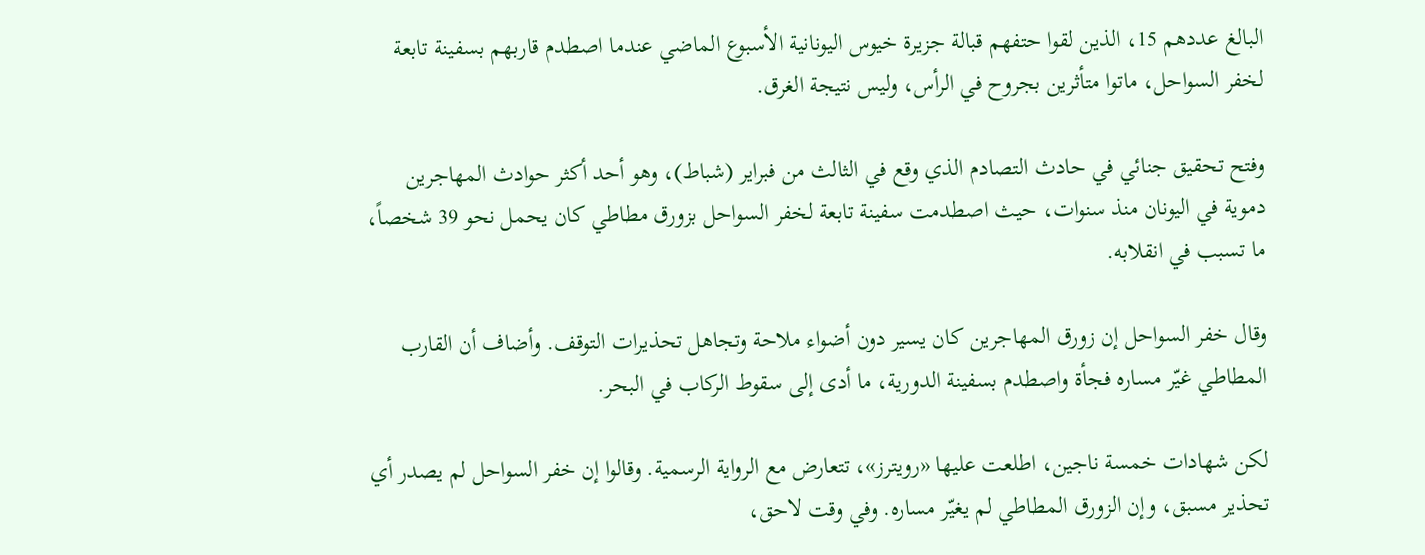البالغ عددهم 15، الذين لقوا حتفهم قبالة جزيرة خيوس اليونانية الأسبوع الماضي عندما اصطدم قاربهم بسفينة تابعة لخفر السواحل، ماتوا متأثرين بجروح في الرأس، وليس نتيجة الغرق.

وفتح تحقيق جنائي في حادث التصادم الذي وقع في الثالث من فبراير (شباط)، وهو أحد أكثر حوادث المهاجرين دموية في اليونان منذ سنوات، حيث اصطدمت سفينة تابعة لخفر السواحل بزورق مطاطي كان يحمل نحو 39 شخصاً، ما تسبب في انقلابه.

وقال خفر السواحل إن زورق المهاجرين كان يسير دون أضواء ملاحة وتجاهل تحذيرات التوقف. وأضاف أن القارب المطاطي غيّر مساره فجأة واصطدم بسفينة الدورية، ما أدى إلى سقوط الركاب في البحر.

لكن شهادات خمسة ناجين، اطلعت عليها «رويترز»، تتعارض مع الرواية الرسمية. وقالوا إن خفر السواحل لم يصدر أي تحذير مسبق، وإن الزورق المطاطي لم يغيّر مساره. وفي وقت لاحق،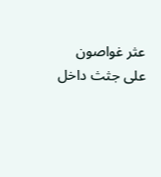عثر غواصون على جثث داخل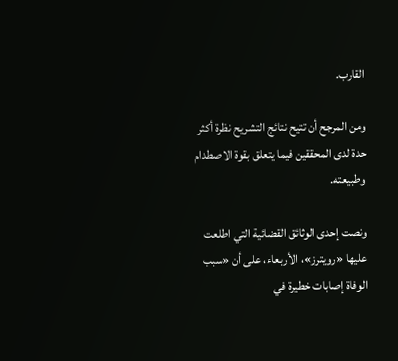القارب.

ومن المرجح أن تتيح نتائج التشريح نظرة أكثر حدة لدى المحققين فيما يتعلق بقوة الاصطدام وطبيعته.

ونصت إحدى الوثائق القضائية التي اطلعت عليها «رويترز»، الأربعاء، على أن «سبب الوفاة إصابات خطيرة في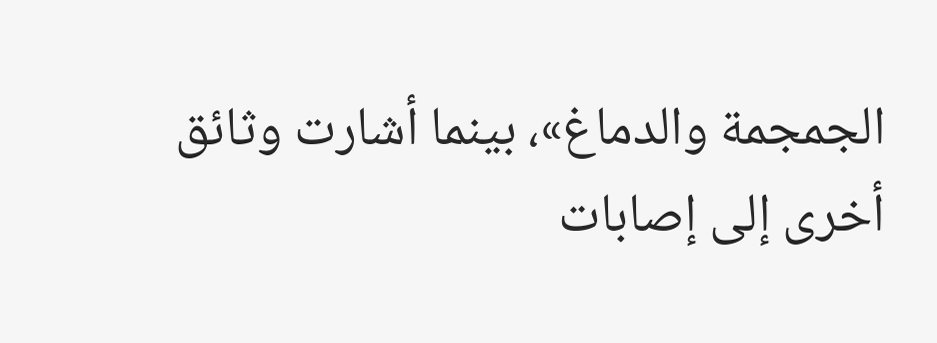الجمجمة والدماغ»، بينما أشارت وثائق أخرى إلى إصابات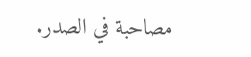مصاحبة في الصدر.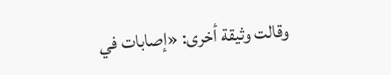وقالت وثيقة أخرى: «إصابات في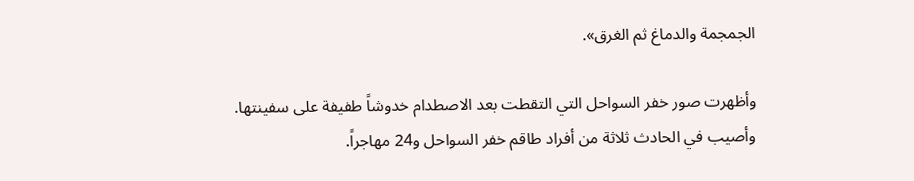الجمجمة والدماغ ثم الغرق».

وأظهرت صور خفر السواحل التي التقطت بعد الاصطدام خدوشاً طفيفة على سفينتها. وأصيب في الحادث ثلاثة من أفراد طاقم خفر السواحل و24 مهاجراً.